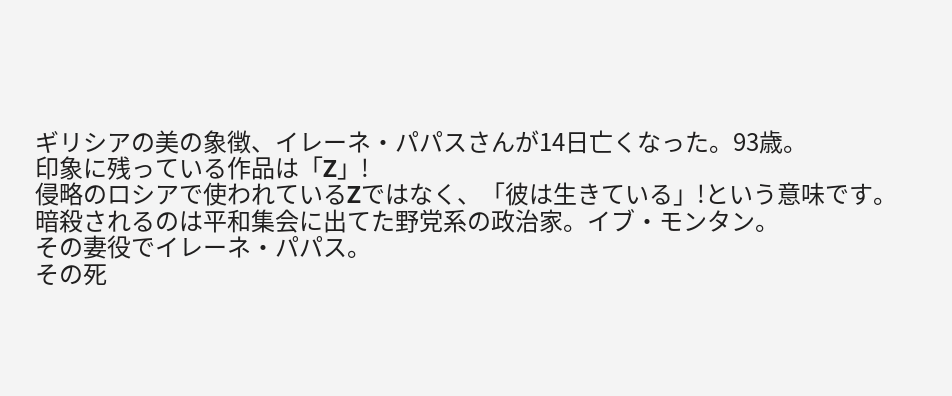ギリシアの美の象徴、イレーネ・パパスさんが14日亡くなった。93歳。
印象に残っている作品は「Z」!
侵略のロシアで使われているZではなく、「彼は生きている」!という意味です。
暗殺されるのは平和集会に出てた野党系の政治家。イブ・モンタン。
その妻役でイレーネ・パパス。
その死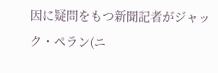因に疑問をもつ新聞記者がジャック・ペラン(ニ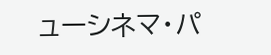ューシネマ・パ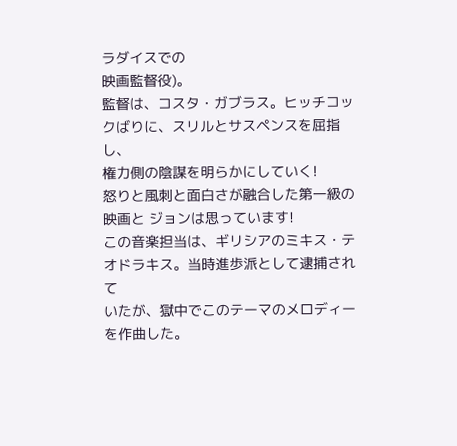ラダイスでの
映画監督役)。
監督は、コスタ・ガブラス。ヒッチコックばりに、スリルとサスペンスを屈指し、
権力側の陰謀を明らかにしていく!
怒りと風刺と面白さが融合した第一級の映画と ジョンは思っています!
この音楽担当は、ギリシアのミキス・テオドラキス。当時進歩派として逮捕されて
いたが、獄中でこのテーマのメロディーを作曲した。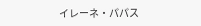イレーネ・パパス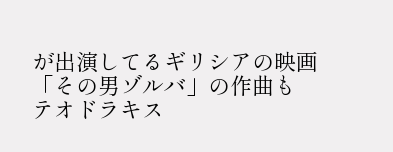が出演してるギリシアの映画「その男ゾルバ」の作曲も
テオドラキス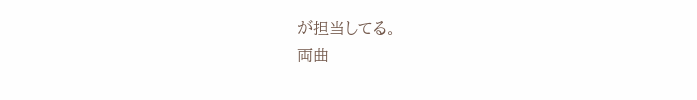が担当してる。
両曲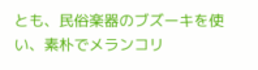とも、民俗楽器のブズーキを使い、素朴でメランコリ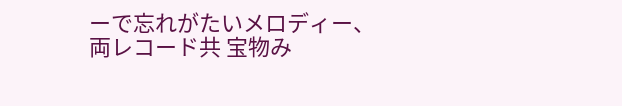ーで忘れがたいメロディー、
両レコード共 宝物み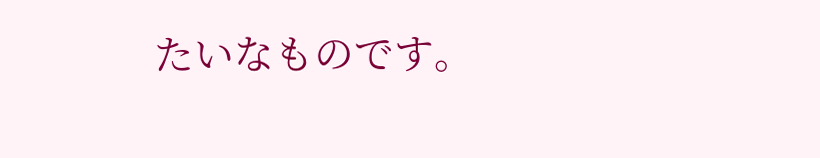たいなものです。